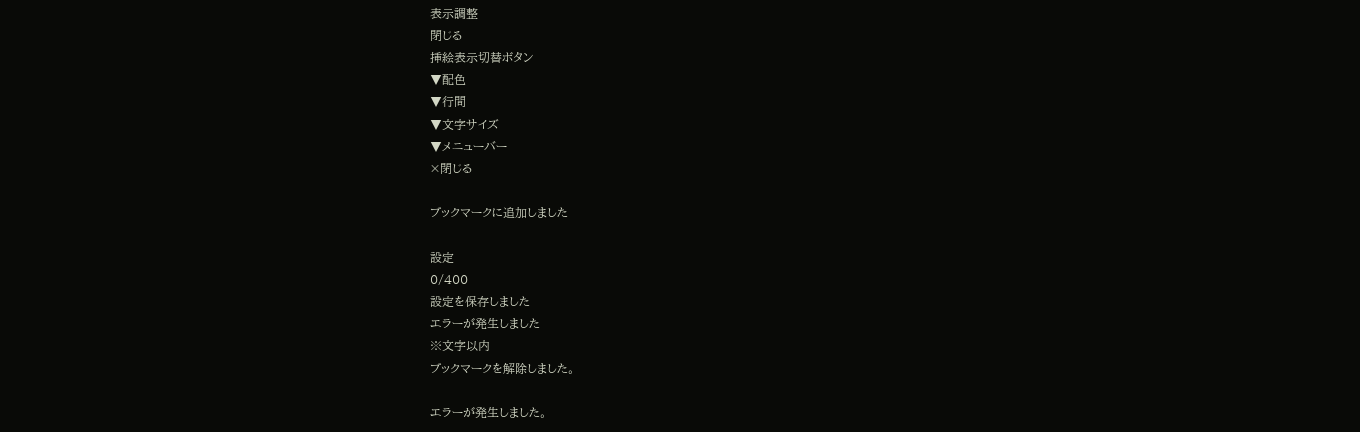表示調整
閉じる
挿絵表示切替ボタン
▼配色
▼行間
▼文字サイズ
▼メニューバー
×閉じる

ブックマークに追加しました

設定
0/400
設定を保存しました
エラーが発生しました
※文字以内
ブックマークを解除しました。

エラーが発生しました。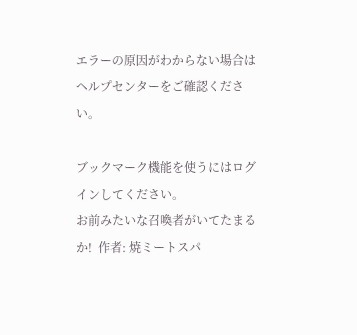エラーの原因がわからない場合はヘルプセンターをご確認ください。

ブックマーク機能を使うにはログインしてください。
お前みたいな召喚者がいてたまるか!  作者: 焼ミートスパ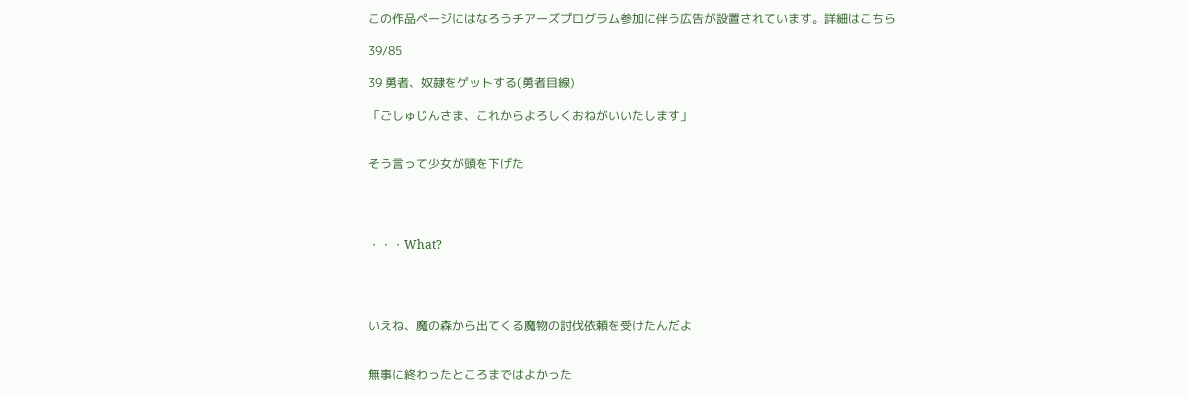この作品ページにはなろうチアーズプログラム参加に伴う広告が設置されています。詳細はこちら

39/85

39 勇者、奴隷をゲットする(勇者目線)

「ごしゅじんさま、これからよろしくおねがいいたします」


そう言って少女が頭を下げた




・・・What?




いえね、魔の森から出てくる魔物の討伐依頼を受けたんだよ


無事に終わったところまではよかった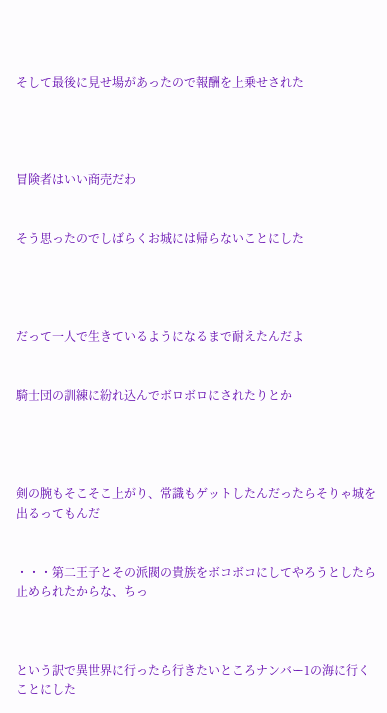そして最後に見せ場があったので報酬を上乗せされた




冒険者はいい商売だわ


そう思ったのでしばらくお城には帰らないことにした




だって一人で生きているようになるまで耐えたんだよ


騎士団の訓練に紛れ込んでボロボロにされたりとか




剣の腕もそこそこ上がり、常識もゲットしたんだったらそりゃ城を出るってもんだ


・・・第二王子とその派閥の貴族をボコボコにしてやろうとしたら止められたからな、ちっ



という訳で異世界に行ったら行きたいところナンバー1の海に行くことにした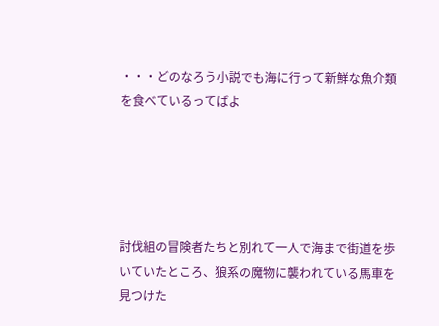・・・どのなろう小説でも海に行って新鮮な魚介類を食べているってばよ





討伐組の冒険者たちと別れて一人で海まで街道を歩いていたところ、狼系の魔物に襲われている馬車を見つけた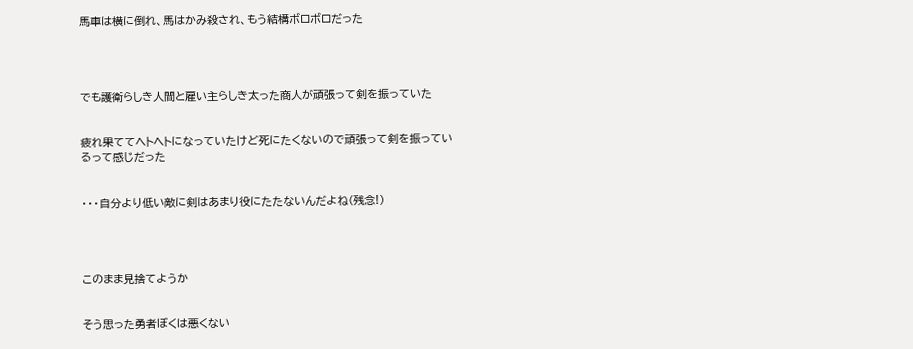馬車は横に倒れ、馬はかみ殺され、もう結構ボロボロだった




でも護衛らしき人間と雇い主らしき太った商人が頑張って剣を振っていた


疲れ果ててヘトヘトになっていたけど死にたくないので頑張って剣を振っているって感じだった


・・・自分より低い敵に剣はあまり役にたたないんだよね(残念!)




このまま見捨てようか


そう思った勇者ぼくは悪くない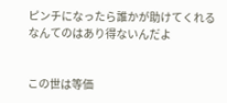ピンチになったら誰かが助けてくれるなんてのはあり得ないんだよ


この世は等価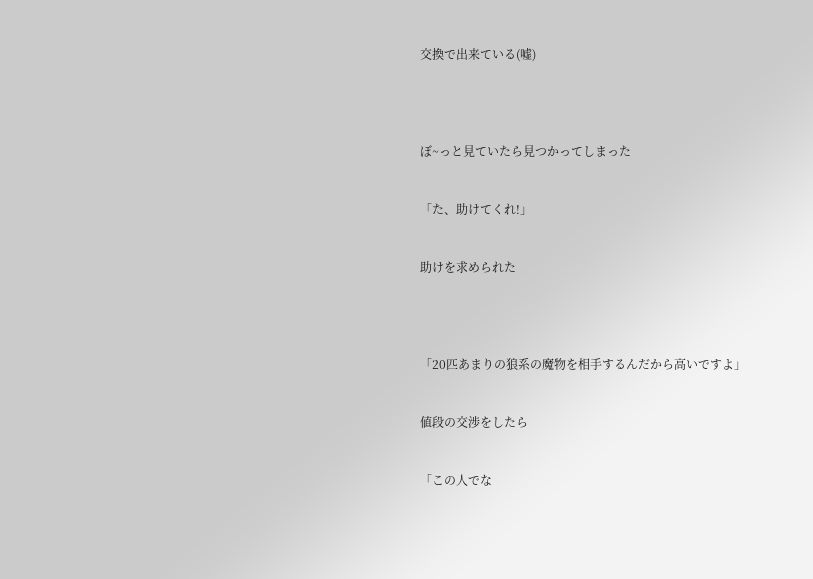交換で出来ている(嘘)




ぼ~っと見ていたら見つかってしまった


「た、助けてくれ!」


助けを求められた




「20匹あまりの狼系の魔物を相手するんだから高いですよ」


値段の交渉をしたら


「この人でな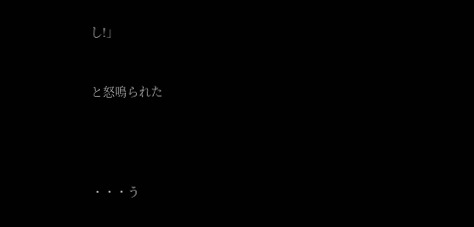し!」


と怒鳴られた




・・・う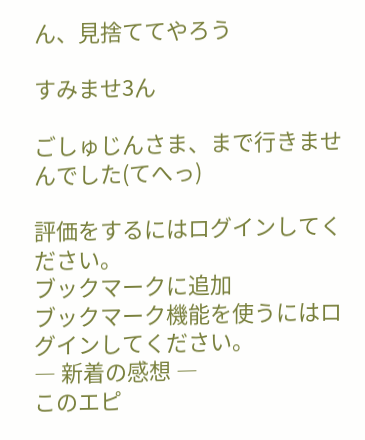ん、見捨ててやろう

すみませ3ん

ごしゅじんさま、まで行きませんでした(てへっ)

評価をするにはログインしてください。
ブックマークに追加
ブックマーク機能を使うにはログインしてください。
― 新着の感想 ―
このエピ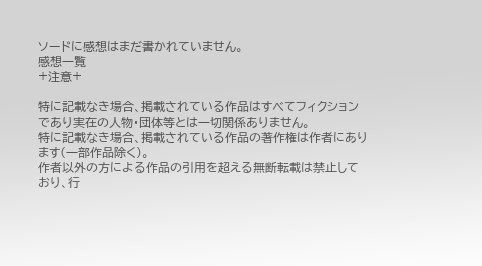ソードに感想はまだ書かれていません。
感想一覧
+注意+

特に記載なき場合、掲載されている作品はすべてフィクションであり実在の人物・団体等とは一切関係ありません。
特に記載なき場合、掲載されている作品の著作権は作者にあります(一部作品除く)。
作者以外の方による作品の引用を超える無断転載は禁止しており、行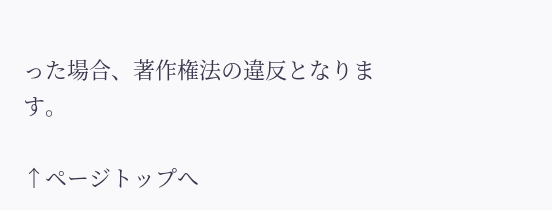った場合、著作権法の違反となります。

↑ページトップへ